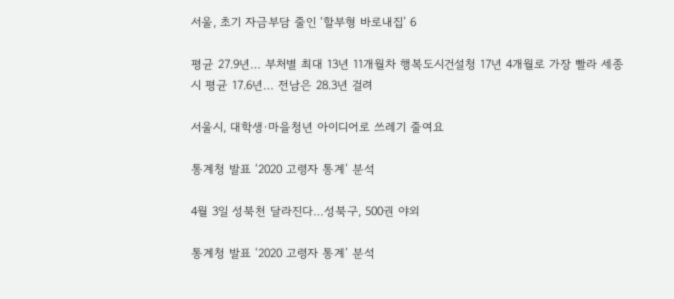서울, 초기 자금부담 줄인 ‘할부형 바로내집’ 6

평균 27.9년… 부처별 최대 13년 11개월차 행복도시건설청 17년 4개월로 가장 빨라 세종시 평균 17.6년… 전남은 28.3년 걸려

서울시, 대학생·마을청년 아이디어로 쓰레기 줄여요

통계청 발표 ‘2020 고령자 통계’ 분석

4월 3일 성북천 달라진다…성북구, 500권 야외

통계청 발표 ‘2020 고령자 통계’ 분석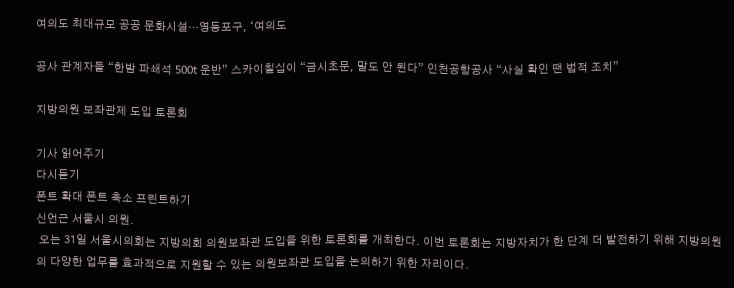여의도 최대규모 공공 문화시설…영등포구, ‘여의도

공사 관계자들 “한밤 파쇄석 500t 운반” 스카이칠십이 “금시초문, 말도 안 된다” 인천공항공사 “사실 확인 땐 법적 조치”

지방의원 보좌관제 도입 토론회

기사 읽어주기
다시듣기
폰트 확대 폰트 축소 프린트하기
신언근 서울시 의원.
 오는 31일 서울시의회는 지방의회 의원보좌관 도입을 위한 토론회를 개최한다. 이번 토론회는 지방자치가 한 단계 더 발전하기 위해 지방의원의 다양한 업무를 효과적으로 지원할 수 있는 의원보좌관 도입을 논의하기 위한 자리이다.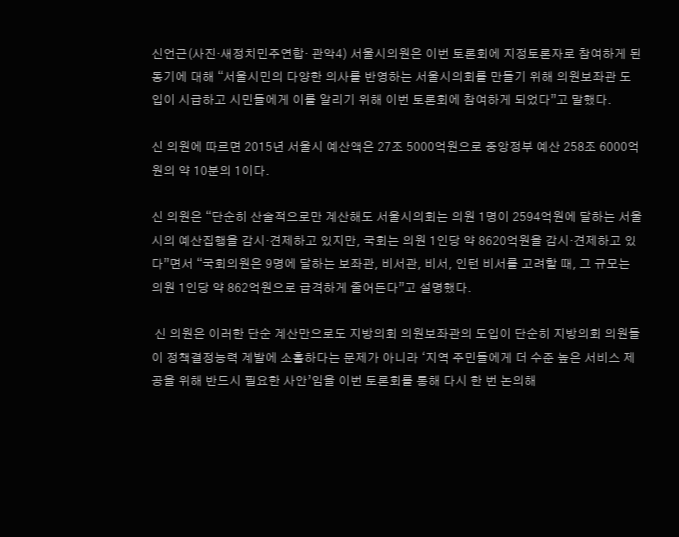신언근(사진·새정치민주연합· 관악4) 서울시의원은 이번 토론회에 지정토론자로 참여하게 된 동기에 대해 “서울시민의 다양한 의사를 반영하는 서울시의회를 만들기 위해 의원보좌관 도입이 시급하고 시민들에게 이를 알리기 위해 이번 토론회에 참여하게 되었다”고 말했다.

신 의원에 따르면 2015년 서울시 예산액은 27조 5000억원으로 중앙정부 예산 258조 6000억원의 약 10분의 1이다.

신 의원은 “단순히 산술적으로만 계산해도 서울시의회는 의원 1명이 2594억원에 달하는 서울시의 예산집행을 감시·견제하고 있지만, 국회는 의원 1인당 약 8620억원을 감시·견제하고 있다”면서 “국회의원은 9명에 달하는 보좌관, 비서관, 비서, 인턴 비서를 고려할 때, 그 규모는 의원 1인당 약 862억원으로 급격하게 줄어든다”고 설명했다.

 신 의원은 이러한 단순 계산만으로도 지방의회 의원보좌관의 도입이 단순히 지방의회 의원들이 정책결정능력 계발에 소홀하다는 문제가 아니라 ‘지역 주민들에게 더 수준 높은 서비스 제공을 위해 반드시 필요한 사안’임을 이번 토론회를 통해 다시 한 번 논의해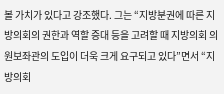볼 가치가 있다고 강조했다. 그는 “지방분권에 따른 지방의회의 권한과 역할 증대 등을 고려할 때 지방의회 의원보좌관의 도입이 더욱 크게 요구되고 있다”면서 “지방의회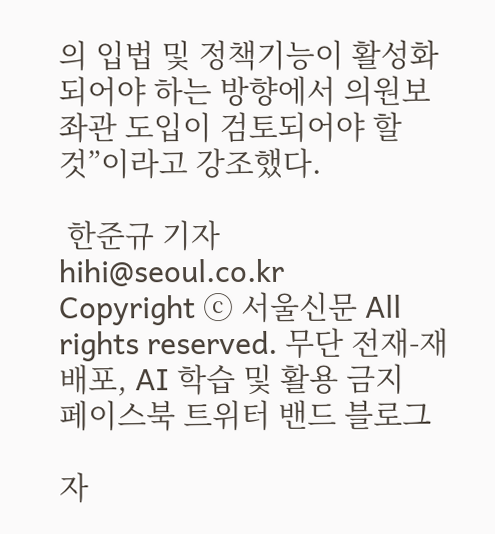의 입법 및 정책기능이 활성화되어야 하는 방향에서 의원보좌관 도입이 검토되어야 할 것”이라고 강조했다.

 한준규 기자 hihi@seoul.co.kr
Copyright ⓒ 서울신문 All rights reserved. 무단 전재-재배포, AI 학습 및 활용 금지
페이스북 트위터 밴드 블로그

자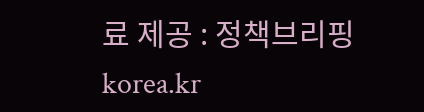료 제공 : 정책브리핑 korea.kr